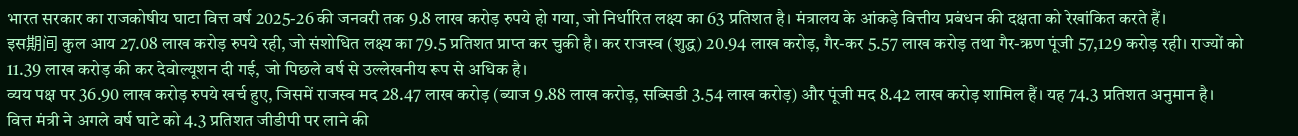भारत सरकार का राजकोषीय घाटा वित्त वर्ष 2025-26 की जनवरी तक 9.8 लाख करोड़ रुपये हो गया, जो निर्धारित लक्ष्य का 63 प्रतिशत है। मंत्रालय के आंकड़े वित्तीय प्रबंधन की दक्षता को रेखांकित करते हैं।
इस期间 कुल आय 27.08 लाख करोड़ रुपये रही, जो संशोधित लक्ष्य का 79.5 प्रतिशत प्राप्त कर चुकी है। कर राजस्व (शुद्ध) 20.94 लाख करोड़, गैर-कर 5.57 लाख करोड़ तथा गैर-ऋण पूंजी 57,129 करोड़ रही। राज्यों को 11.39 लाख करोड़ की कर देवोल्यूशन दी गई, जो पिछले वर्ष से उल्लेखनीय रूप से अधिक है।
व्यय पक्ष पर 36.90 लाख करोड़ रुपये खर्च हुए, जिसमें राजस्व मद 28.47 लाख करोड़ (ब्याज 9.88 लाख करोड़, सब्सिडी 3.54 लाख करोड़) और पूंजी मद 8.42 लाख करोड़ शामिल हैं। यह 74.3 प्रतिशत अनुमान है।
वित्त मंत्री ने अगले वर्ष घाटे को 4.3 प्रतिशत जीडीपी पर लाने की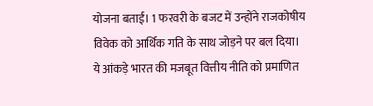योजना बताई। 1 फरवरी के बजट में उन्होंने राजकोषीय विवेक को आर्थिक गति के साथ जोड़ने पर बल दिया।
ये आंकड़े भारत की मजबूत वित्तीय नीति को प्रमाणित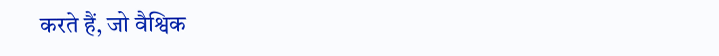करते हैं, जो वैश्विक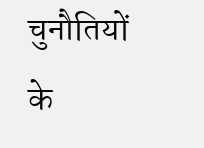चुनौतियों के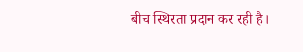बीच स्थिरता प्रदान कर रही है।